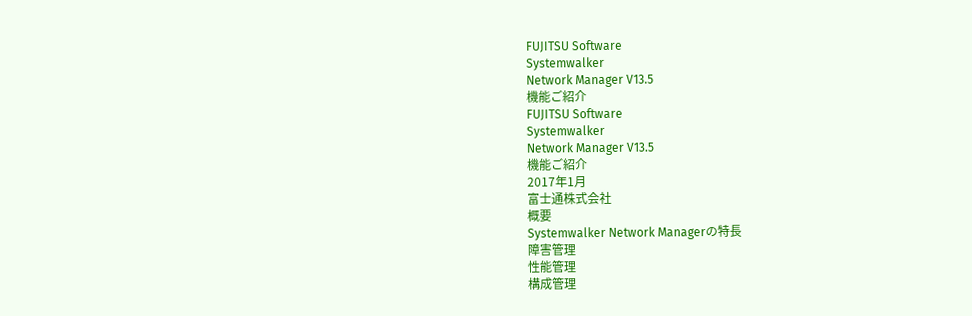FUJITSU Software
Systemwalker
Network Manager V13.5
機能ご紹介
FUJITSU Software
Systemwalker
Network Manager V13.5
機能ご紹介
2017年1月
富士通株式会社
概要
Systemwalker Network Managerの特長
障害管理
性能管理
構成管理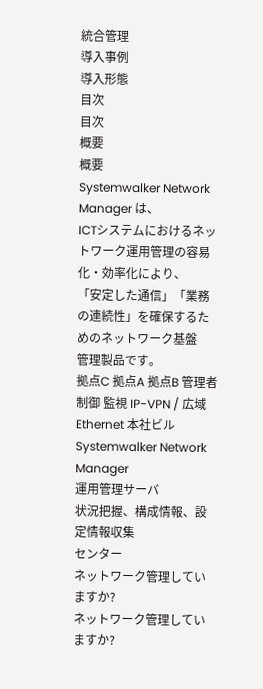統合管理
導入事例
導入形態
目次
目次
概要
概要
Systemwalker Network Manager は、
ICTシステムにおけるネットワーク運用管理の容易化・効率化により、
「安定した通信」「業務の連続性」を確保するためのネットワーク基盤
管理製品です。
拠点C 拠点A 拠点B 管理者 制御 監視 IP-VPN / 広域Ethernet 本社ビルSystemwalker Network Manager
運用管理サーバ
状況把握、構成情報、設定情報収集
センター
ネットワーク管理していますか?
ネットワーク管理していますか?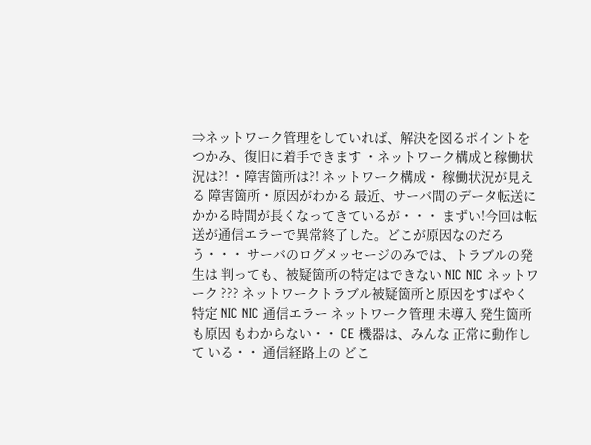⇒ネットワーク管理をしていれば、解決を図るポイントをつかみ、復旧に着手できます ・ネットワーク構成と稼働状況は?! ・障害箇所は?! ネットワーク構成・ 稼働状況が見える 障害箇所・原因がわかる 最近、サーバ間のデータ転送にかかる時間が長くなってきているが・・・ まずい!今回は転送が通信エラーで異常終了した。どこが原因なのだろう・・・ サーバのログメッセージのみでは、トラブルの発生は 判っても、被疑箇所の特定はできない NIC NIC ネットワーク ??? ネットワークトラブル被疑箇所と原因をすばやく 特定 NIC NIC 通信エラー ネットワーク管理 未導入 発生箇所も原因 もわからない・・ CE 機器は、みんな 正常に動作して いる・・ 通信経路上の どこ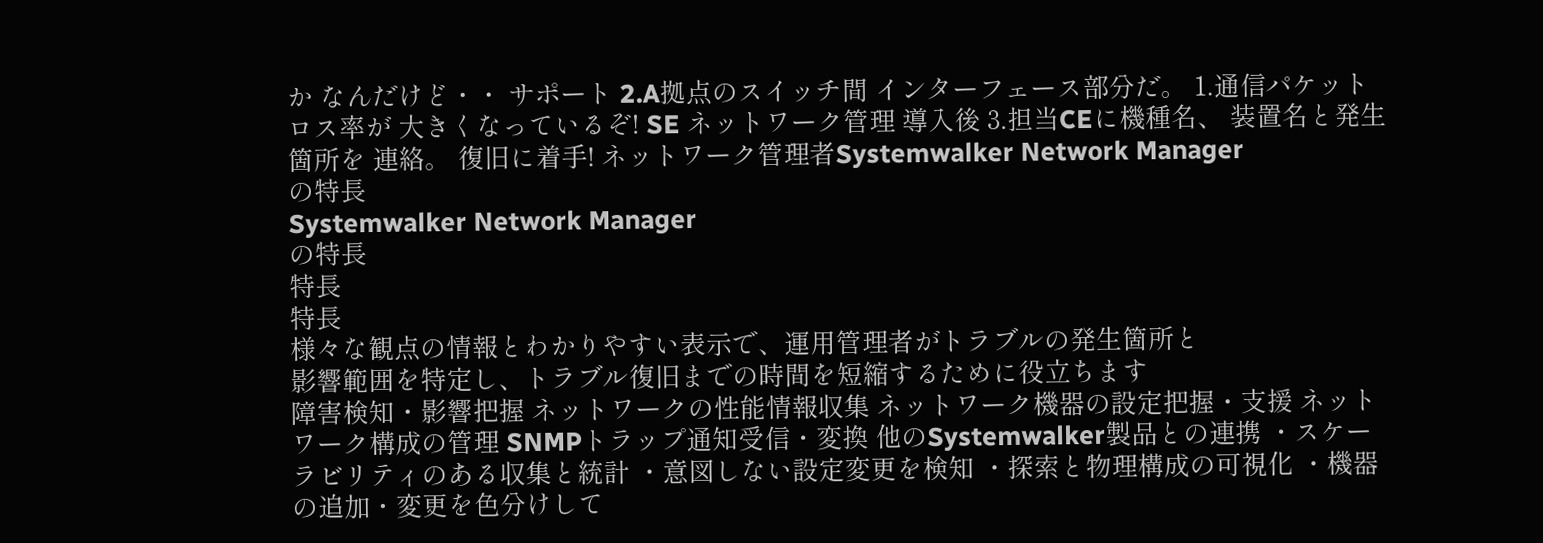か なんだけど・・ サポート 2.A拠点のスイッチ間 インターフェース部分だ。 1.通信パケットロス率が 大きくなっているぞ! SE ネットワーク管理 導入後 3.担当CEに機種名、 装置名と発生箇所を 連絡。 復旧に着手! ネットワーク管理者Systemwalker Network Manager
の特長
Systemwalker Network Manager
の特長
特長
特長
様々な観点の情報とわかりやすい表示で、運用管理者がトラブルの発生箇所と
影響範囲を特定し、トラブル復旧までの時間を短縮するために役立ちます
障害検知・影響把握 ネットワークの性能情報収集 ネットワーク機器の設定把握・支援 ネットワーク構成の管理 SNMPトラップ通知受信・変換 他のSystemwalker製品との連携 ・スケーラビリティのある収集と統計 ・意図しない設定変更を検知 ・探索と物理構成の可視化 ・機器の追加・変更を色分けして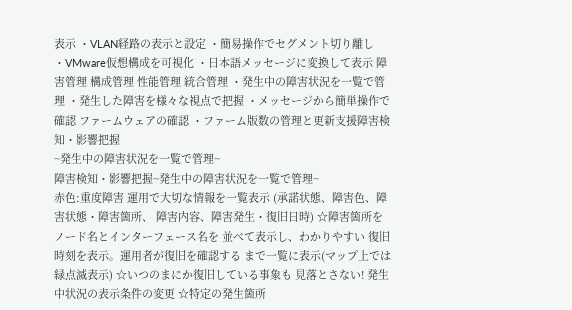表示 ・VLAN経路の表示と設定 ・簡易操作でセグメント切り離し ・VMware仮想構成を可視化 ・日本語メッセージに変換して表示 障害管理 構成管理 性能管理 統合管理 ・発生中の障害状況を一覧で管理 ・発生した障害を様々な視点で把握 ・メッセージから簡単操作で確認 ファームウェアの確認 ・ファーム版数の管理と更新支援障害検知・影響把握
~発生中の障害状況を一覧で管理~
障害検知・影響把握~発生中の障害状況を一覧で管理~
赤色:重度障害 運用で大切な情報を一覧表示 (承諾状態、障害色、障害状態・障害箇所、 障害内容、障害発生・復旧日時) ☆障害箇所をノード名とインターフェース名を 並べて表示し、わかりやすい 復旧時刻を表示。運用者が復旧を確認する まで一覧に表示(マップ上では緑点滅表示) ☆いつのまにか復旧している事象も 見落とさない! 発生中状況の表示条件の変更 ☆特定の発生箇所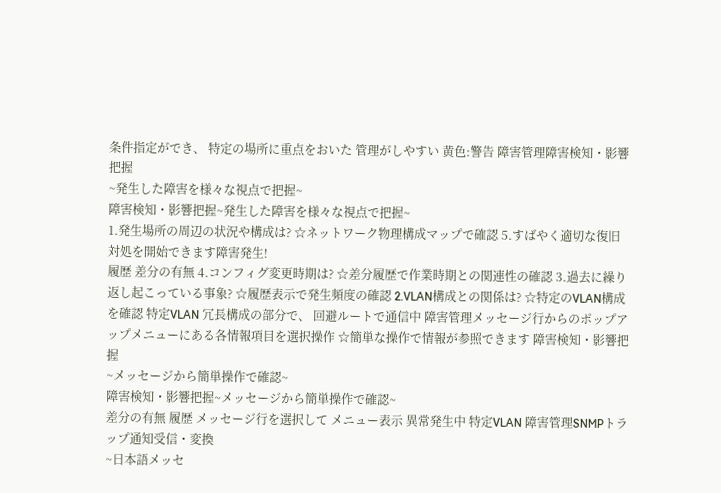条件指定ができ、 特定の場所に重点をおいた 管理がしやすい 黄色:警告 障害管理障害検知・影響把握
~発生した障害を様々な視点で把握~
障害検知・影響把握~発生した障害を様々な視点で把握~
1.発生場所の周辺の状況や構成は? ☆ネットワーク物理構成マップで確認 5.すばやく適切な復旧対処を開始できます障害発生!
履歴 差分の有無 4.コンフィグ変更時期は? ☆差分履歴で作業時期との関連性の確認 3.過去に繰り返し起こっている事象? ☆履歴表示で発生頻度の確認 2.VLAN構成との関係は? ☆特定のVLAN構成を確認 特定VLAN 冗長構成の部分で、 回避ルートで通信中 障害管理メッセージ行からのポップアップメニューにある各情報項目を選択操作 ☆簡単な操作で情報が参照できます 障害検知・影響把握
~メッセージから簡単操作で確認~
障害検知・影響把握~メッセージから簡単操作で確認~
差分の有無 履歴 メッセージ行を選択して メニュー表示 異常発生中 特定VLAN 障害管理SNMPトラップ通知受信・変換
~日本語メッセ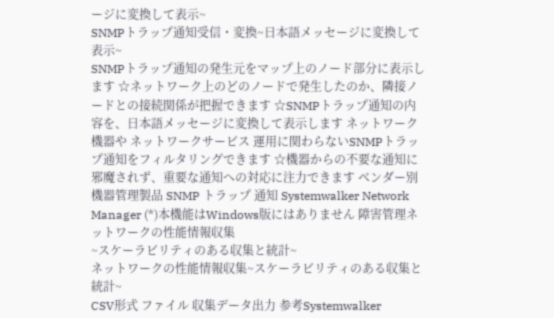ージに変換して表示~
SNMPトラップ通知受信・変換~日本語メッセージに変換して表示~
SNMPトラップ通知の発生元をマップ上のノード部分に表示します ☆ネットワーク上のどのノードで発生したのか、隣接ノードとの接続関係が把握できます ☆SNMPトラップ通知の内容を、日本語メッセージに変換して表示します ネットワーク機器や ネットワークサービス 運用に関わらないSNMPトラップ通知をフィルタリングできます ☆機器からの不要な通知に邪魔されず、重要な通知への対応に注力できます ベンダー別機器管理製品 SNMP トラップ 通知 Systemwalker Network Manager (*)本機能はWindows版にはありません 障害管理ネットワークの性能情報収集
~スケーラビリティのある収集と統計~
ネットワークの性能情報収集~スケーラビリティのある収集と統計~
CSV形式 ファイル 収集データ出力 参考Systemwalker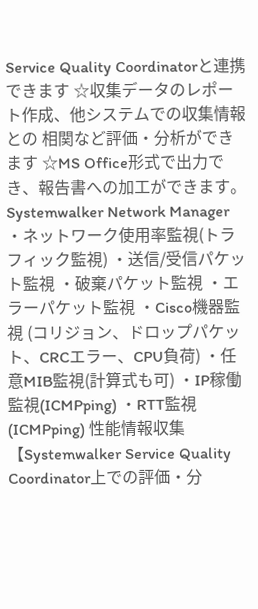Service Quality Coordinatorと連携できます ☆収集データのレポート作成、他システムでの収集情報との 相関など評価・分析ができます ☆MS Office形式で出力でき、報告書への加工ができます。 Systemwalker Network Manager ・ネットワーク使用率監視(トラフィック監視) ・送信/受信パケット監視 ・破棄パケット監視 ・エラーパケット監視 ・Cisco機器監視 (コリジョン、ドロップパケット、CRCエラー、CPU負荷) ・任意MIB監視(計算式も可) ・IP稼働監視(ICMPping) ・RTT監視(ICMPping) 性能情報収集
【Systemwalker Service Quality Coordinator上での評価・分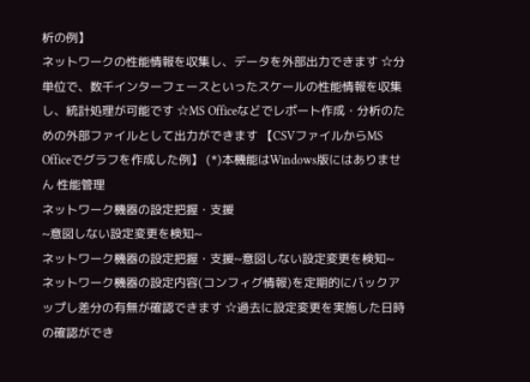析の例】
ネットワークの性能情報を収集し、データを外部出力できます ☆分単位で、数千インターフェースといったスケールの性能情報を収集し、統計処理が可能です ☆MS Officeなどでレポート作成・分析のための外部ファイルとして出力ができます 【CSVファイルからMS Officeでグラフを作成した例】 (*)本機能はWindows版にはありません 性能管理
ネットワーク機器の設定把握・支援
~意図しない設定変更を検知~
ネットワーク機器の設定把握・支援~意図しない設定変更を検知~
ネットワーク機器の設定内容(コンフィグ情報)を定期的にバックアップし差分の有無が確認できます ☆過去に設定変更を実施した日時の確認ができ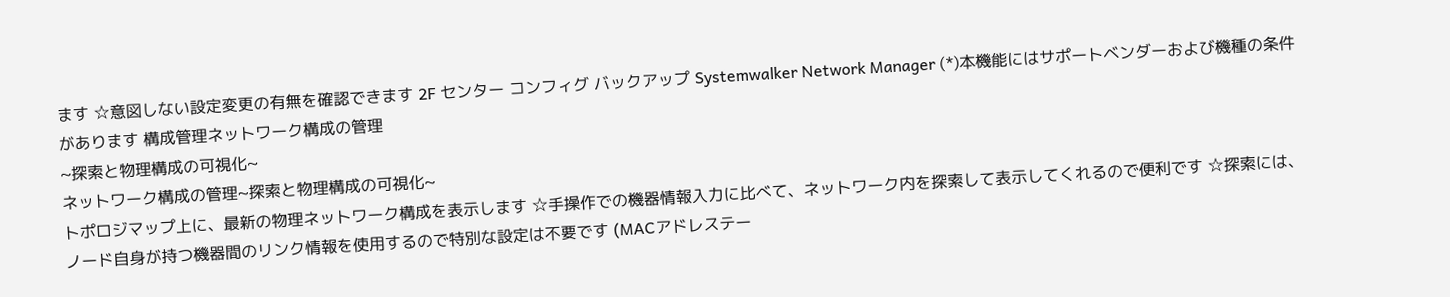ます ☆意図しない設定変更の有無を確認できます 2F センター コンフィグ バックアップ Systemwalker Network Manager (*)本機能にはサポートベンダーおよび機種の条件があります 構成管理ネットワーク構成の管理
~探索と物理構成の可視化~
ネットワーク構成の管理~探索と物理構成の可視化~
トポロジマップ上に、最新の物理ネットワーク構成を表示します ☆手操作での機器情報入力に比べて、ネットワーク内を探索して表示してくれるので便利です ☆探索には、ノード自身が持つ機器間のリンク情報を使用するので特別な設定は不要です (MACアドレステー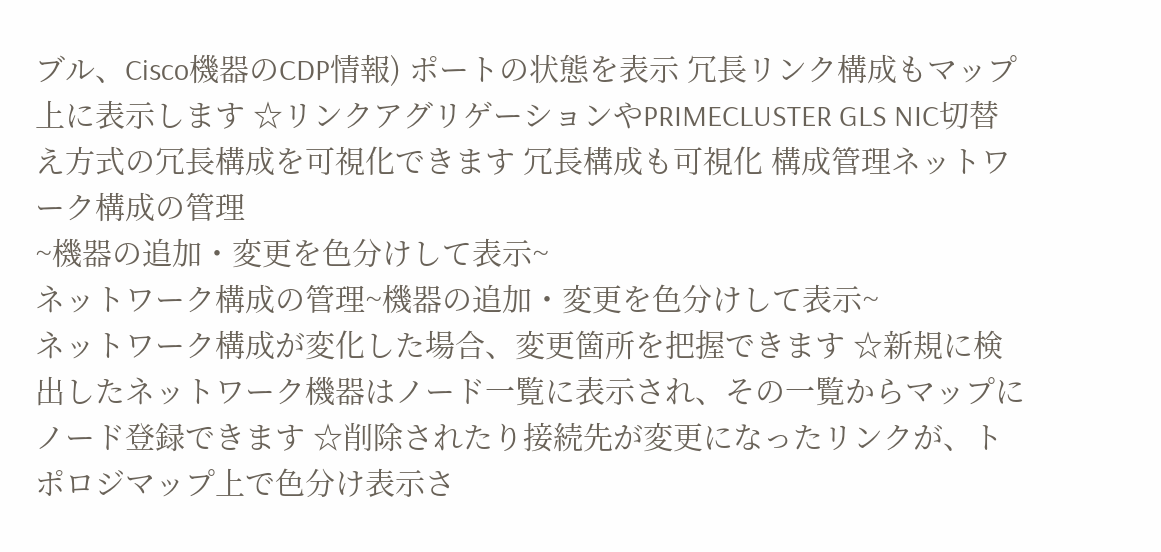ブル、Cisco機器のCDP情報) ポートの状態を表示 冗長リンク構成もマップ上に表示します ☆リンクアグリゲーションやPRIMECLUSTER GLS NIC切替え方式の冗長構成を可視化できます 冗長構成も可視化 構成管理ネットワーク構成の管理
~機器の追加・変更を色分けして表示~
ネットワーク構成の管理~機器の追加・変更を色分けして表示~
ネットワーク構成が変化した場合、変更箇所を把握できます ☆新規に検出したネットワーク機器はノード一覧に表示され、その一覧からマップに ノード登録できます ☆削除されたり接続先が変更になったリンクが、トポロジマップ上で色分け表示さ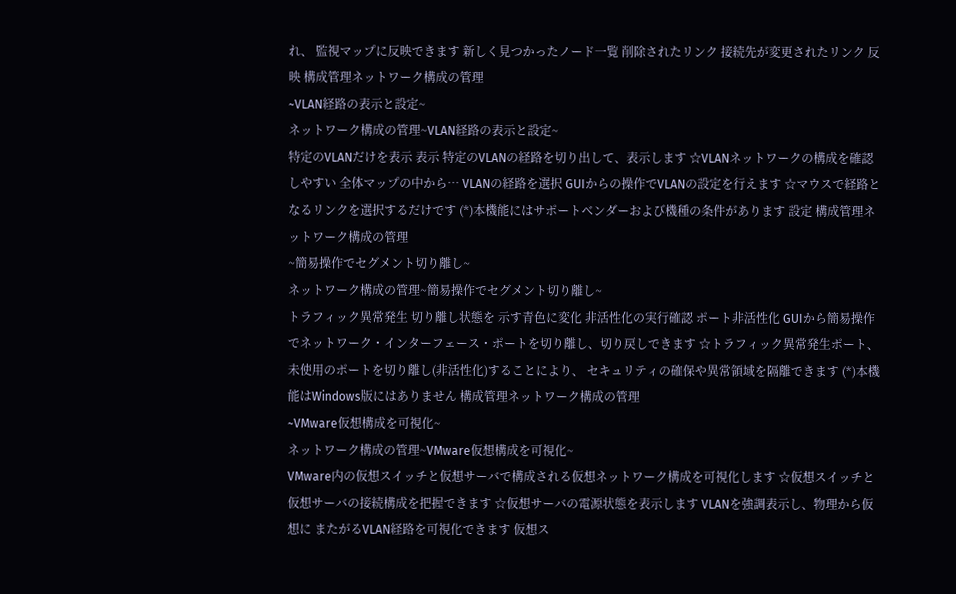れ、 監視マップに反映できます 新しく見つかったノード一覧 削除されたリンク 接続先が変更されたリンク 反映 構成管理ネットワーク構成の管理
~VLAN経路の表示と設定~
ネットワーク構成の管理~VLAN経路の表示と設定~
特定のVLANだけを表示 表示 特定のVLANの経路を切り出して、表示します ☆VLANネットワークの構成を確認しやすい 全体マップの中から… VLANの経路を選択 GUIからの操作でVLANの設定を行えます ☆マウスで経路となるリンクを選択するだけです (*)本機能にはサポートベンダーおよび機種の条件があります 設定 構成管理ネットワーク構成の管理
~簡易操作でセグメント切り離し~
ネットワーク構成の管理~簡易操作でセグメント切り離し~
トラフィック異常発生 切り離し状態を 示す青色に変化 非活性化の実行確認 ポート非活性化 GUIから簡易操作でネットワーク・インターフェース・ポートを切り離し、切り戻しできます ☆トラフィック異常発生ポート、未使用のポートを切り離し(非活性化)することにより、 セキュリティの確保や異常領域を隔離できます (*)本機能はWindows版にはありません 構成管理ネットワーク構成の管理
~VMware仮想構成を可視化~
ネットワーク構成の管理~VMware仮想構成を可視化~
VMware内の仮想スイッチと仮想サーバで構成される仮想ネットワーク構成を可視化します ☆仮想スイッチと仮想サーバの接続構成を把握できます ☆仮想サーバの電源状態を表示します VLANを強調表示し、物理から仮想に またがるVLAN経路を可視化できます 仮想ス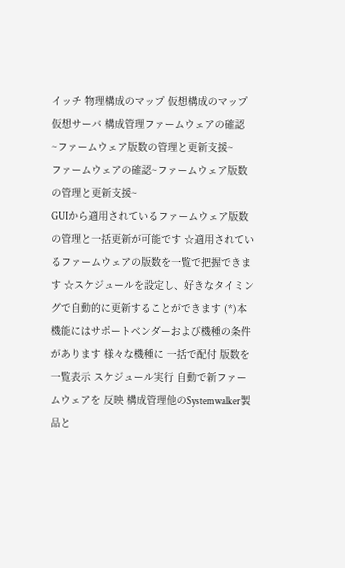イッチ 物理構成のマップ 仮想構成のマップ 仮想サーバ 構成管理ファームウェアの確認
~ファームウェア版数の管理と更新支援~
ファームウェアの確認~ファームウェア版数の管理と更新支援~
GUIから適用されているファームウェア版数の管理と一括更新が可能です ☆適用されているファームウェアの版数を一覧で把握できます ☆スケジュールを設定し、好きなタイミングで自動的に更新することができます (*)本機能にはサポートベンダーおよび機種の条件があります 様々な機種に 一括で配付 版数を一覧表示 スケジュール実行 自動で新ファームウェアを 反映 構成管理他のSystemwalker製品と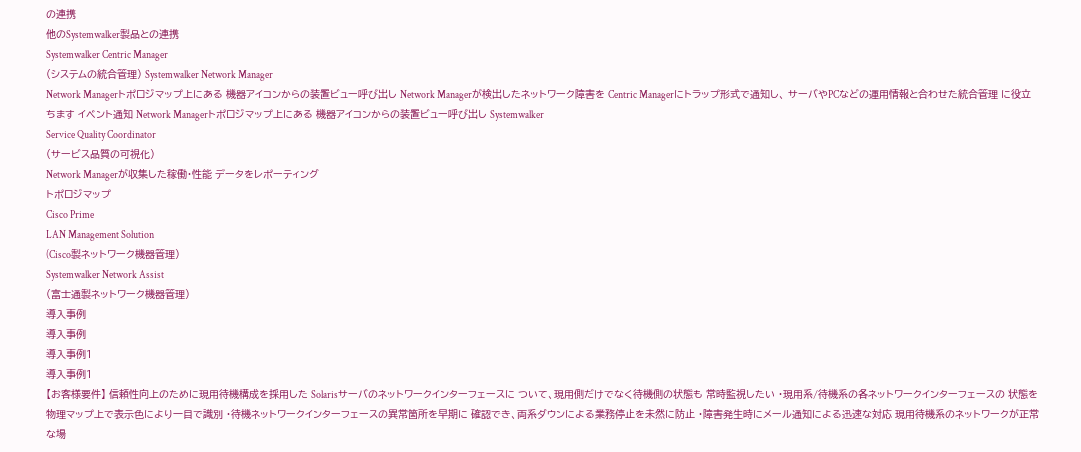の連携
他のSystemwalker製品との連携
Systemwalker Centric Manager
(システムの統合管理) Systemwalker Network Manager
Network Managerトポロジマップ上にある 機器アイコンからの装置ビュー呼び出し Network Managerが検出したネットワーク障害を Centric Managerにトラップ形式で通知し、 サーバやPCなどの運用情報と合わせた統合管理 に役立ちます イベント通知 Network Managerトポロジマップ上にある 機器アイコンからの装置ビュー呼び出し Systemwalker
Service Quality Coordinator
(サービス品質の可視化)
Network Managerが収集した稼働・性能 データをレポーティング
トポロジマップ
Cisco Prime
LAN Management Solution
(Cisco製ネットワーク機器管理)
Systemwalker Network Assist
(富士通製ネットワーク機器管理)
導入事例
導入事例
導入事例1
導入事例1
【お客様要件】 信頼性向上のために現用待機構成を採用した Solarisサーバのネットワークインターフェースに ついて、現用側だけでなく待機側の状態も 常時監視したい ・現用系/待機系の各ネットワークインターフェースの 状態を物理マップ上で表示色により一目で識別 ・待機ネットワークインターフェースの異常箇所を早期に 確認でき、両系ダウンによる業務停止を未然に防止 ・障害発生時にメール通知による迅速な対応 現用待機系のネットワークが正常な場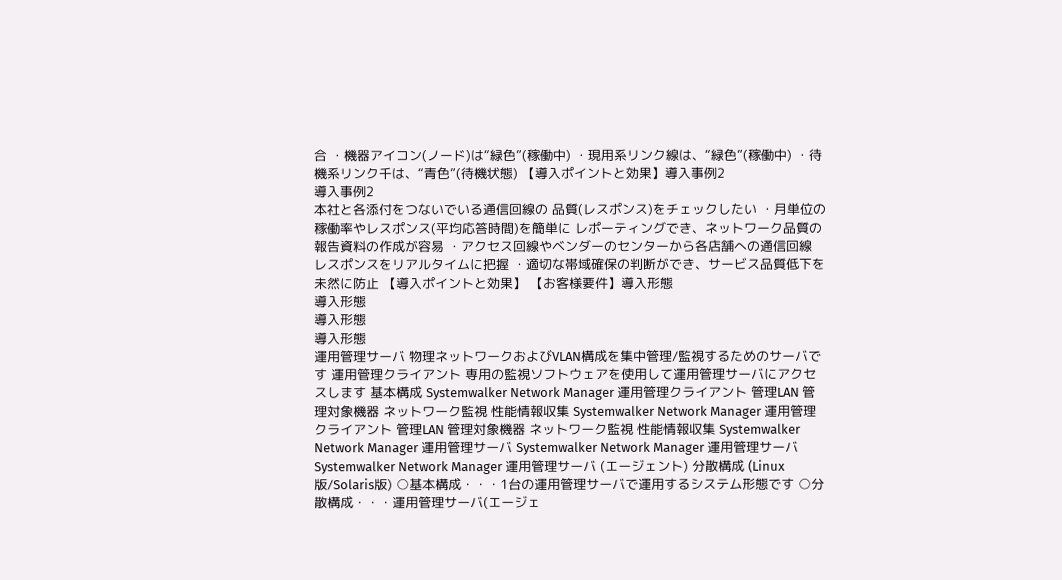合 ・機器アイコン(ノード)は“緑色”(稼働中) ・現用系リンク線は、“緑色”(稼働中) ・待機系リンク千は、“青色”(待機状態) 【導入ポイントと効果】導入事例2
導入事例2
本社と各添付をつないでいる通信回線の 品質(レスポンス)をチェックしたい ・月単位の稼働率やレスポンス(平均応答時間)を簡単に レポーティングでき、ネットワーク品質の報告資料の作成が容易 ・アクセス回線やベンダーのセンターから各店舗への通信回線 レスポンスをリアルタイムに把握 ・適切な帯域確保の判断ができ、サービス品質低下を未然に防止 【導入ポイントと効果】 【お客様要件】導入形態
導入形態
導入形態
導入形態
運用管理サーバ 物理ネットワークおよびVLAN構成を集中管理/監視するためのサーバです 運用管理クライアント 専用の監視ソフトウェアを使用して運用管理サーバにアクセスします 基本構成 Systemwalker Network Manager 運用管理クライアント 管理LAN 管理対象機器 ネットワーク監視 性能情報収集 Systemwalker Network Manager 運用管理クライアント 管理LAN 管理対象機器 ネットワーク監視 性能情報収集 Systemwalker Network Manager 運用管理サーバ Systemwalker Network Manager 運用管理サーバ Systemwalker Network Manager 運用管理サーバ (エージェント) 分散構成 (Linux版/Solaris版) ○基本構成・・・1台の運用管理サーバで運用するシステム形態です ○分散構成・・・運用管理サーバ(エージェ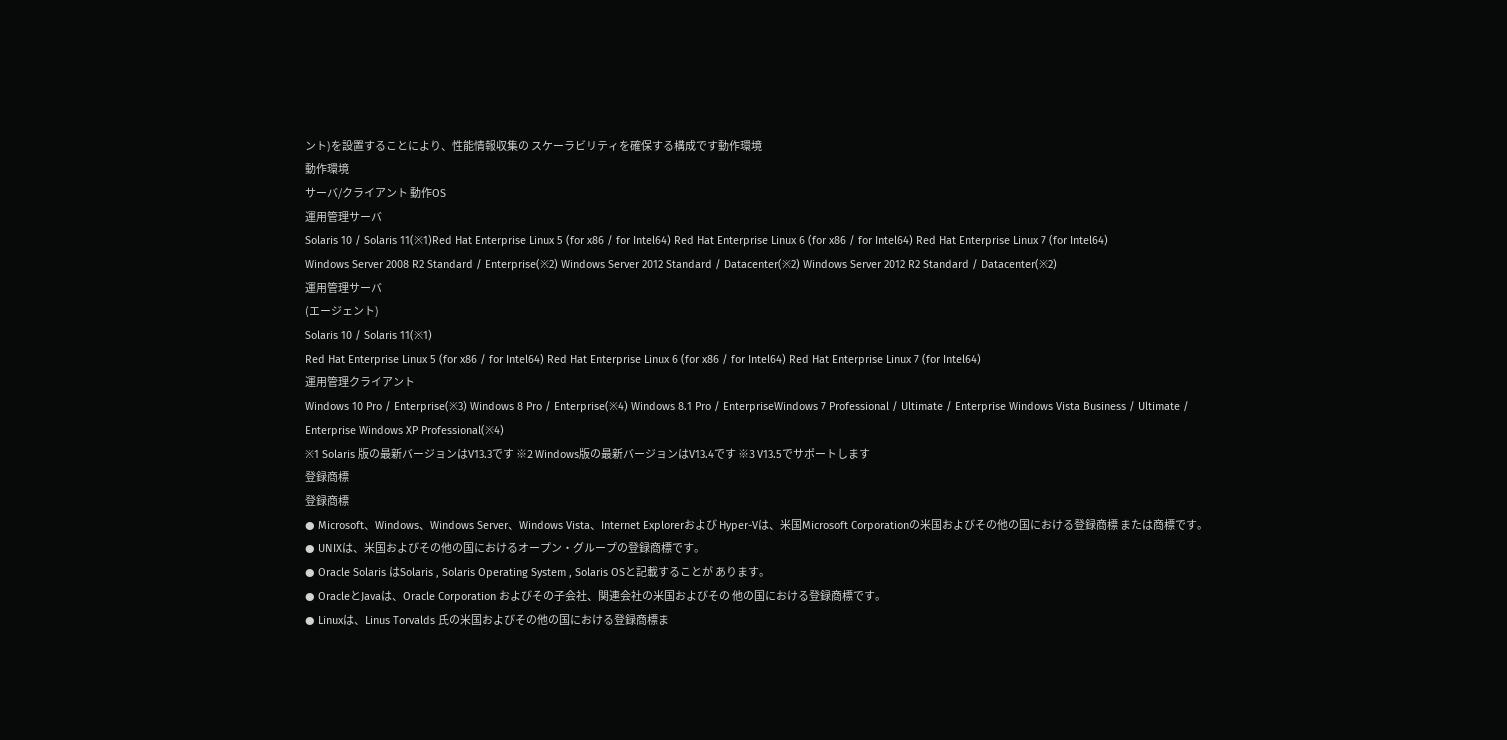ント)を設置することにより、性能情報収集の スケーラビリティを確保する構成です動作環境
動作環境
サーバ/クライアント 動作OS
運用管理サーバ
Solaris 10 / Solaris 11(※1)Red Hat Enterprise Linux 5 (for x86 / for Intel64) Red Hat Enterprise Linux 6 (for x86 / for Intel64) Red Hat Enterprise Linux 7 (for Intel64)
Windows Server 2008 R2 Standard / Enterprise(※2) Windows Server 2012 Standard / Datacenter(※2) Windows Server 2012 R2 Standard / Datacenter(※2)
運用管理サーバ
(エージェント)
Solaris 10 / Solaris 11(※1)
Red Hat Enterprise Linux 5 (for x86 / for Intel64) Red Hat Enterprise Linux 6 (for x86 / for Intel64) Red Hat Enterprise Linux 7 (for Intel64)
運用管理クライアント
Windows 10 Pro / Enterprise(※3) Windows 8 Pro / Enterprise(※4) Windows 8.1 Pro / EnterpriseWindows 7 Professional / Ultimate / Enterprise Windows Vista Business / Ultimate / Enterprise Windows XP Professional(※4)
※1 Solaris 版の最新バージョンはV13.3です ※2 Windows版の最新バージョンはV13.4です ※3 V13.5でサポートします
登録商標
登録商標
● Microsoft、Windows、Windows Server、Windows Vista、Internet Explorerおよび Hyper-Vは、米国Microsoft Corporationの米国およびその他の国における登録商標 または商標です。
● UNIXは、米国およびその他の国におけるオープン・グループの登録商標です。
● Oracle Solaris はSolaris , Solaris Operating System , Solaris OSと記載することが あります。
● OracleとJavaは、Oracle Corporation およびその子会社、関連会社の米国およびその 他の国における登録商標です。
● Linuxは、Linus Torvalds 氏の米国およびその他の国における登録商標ま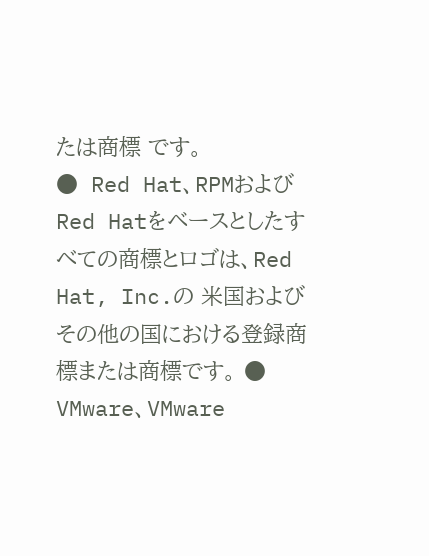たは商標 です。
● Red Hat、RPMおよびRed Hatをベースとしたすべての商標とロゴは、Red Hat, Inc.の 米国およびその他の国における登録商標または商標です。 ● VMware、VMware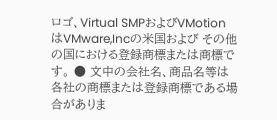ロゴ、Virtual SMPおよびVMotionはVMware,Incの米国および その他の国における登録商標または商標です。 ● 文中の会社名、商品名等は各社の商標または登録商標である場合がありま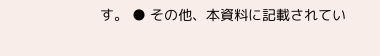す。 ● その他、本資料に記載されてい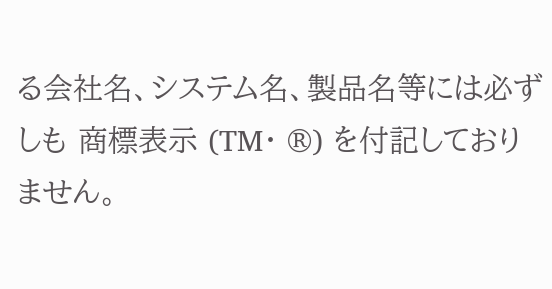る会社名、システム名、製品名等には必ずしも 商標表示 (TM・ ®) を付記しておりません。